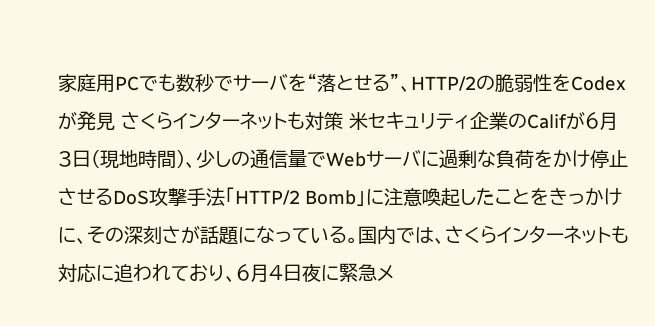家庭用PCでも数秒でサーバを“落とせる”、HTTP/2の脆弱性をCodexが発見 さくらインターネットも対策 米セキュリティ企業のCalifが6月3日(現地時間)、少しの通信量でWebサーバに過剰な負荷をかけ停止させるDoS攻撃手法「HTTP/2 Bomb」に注意喚起したことをきっかけに、その深刻さが話題になっている。国内では、さくらインターネットも対応に追われており、6月4日夜に緊急メ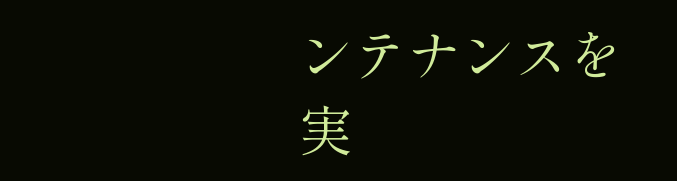ンテナンスを実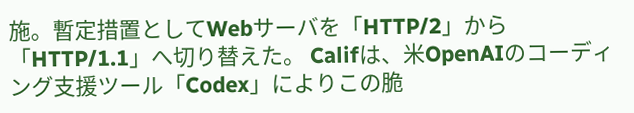施。暫定措置としてWebサーバを「HTTP/2」から「HTTP/1.1」へ切り替えた。 Califは、米OpenAIのコーディング支援ツール「Codex」によりこの脆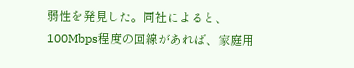弱性を発見した。同社によると、100Mbps程度の回線があれば、家庭用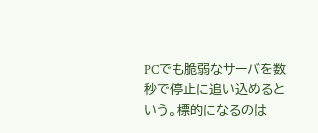PCでも脆弱なサーバを数秒で停止に追い込めるという。標的になるのは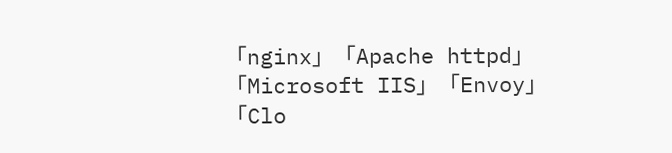「nginx」「Apache httpd」「Microsoft IIS」「Envoy」「Clo